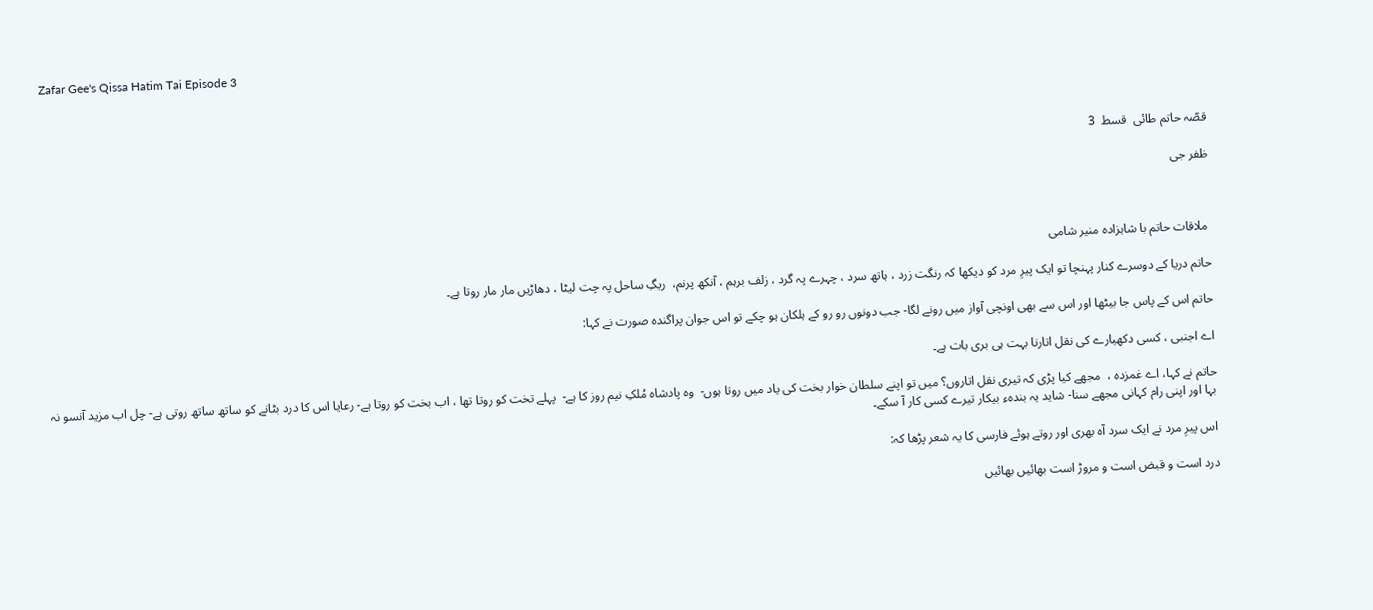Zafar Gee's Qissa Hatim Tai Episode 3



قصّہ حاتم طائی  قسط  3

ظفر جی



 ملاقات حاتم با شاہزادہ منیر شامی

حاتم دریا کے دوسرے کنار پہنچا تو ایک پیرِ مرد کو دیکھا کہ رنگت زرد ، ہاتھ سرد ، چہرے پہ گرد ، زلف برہم ، آنکھ پرنم،  ریگِ ساحل پہ چت لیٹا ، دھاڑیں مار مار روتا ہے۔

حاتم اس کے پاس جا بیٹھا اور اس سے بھی اونچی آواز میں رونے لگا- جب دونوں رو رو کے ہلکان ہو چکے تو اس جوان پراگندہ صورت نے کہا:

اے اجنبی ، کسی دکھیارے کی نقل اتارنا بہت ہی بری بات ہے۔

حاتم نے کہا، اے غمزدہ ،  مجھے کیا پڑی کہ تیری نقل اتاروں؟ میں تو اپنے سلطان خوار بخت کی یاد میں روتا ہوں-  وہ پادشاہ مُلکِ نیم روز کا ہے-  پہلے تخت کو روتا تھا ، اب بخت کو روتا ہے- رعایا اس کا درد بٹانے کو ساتھ ساتھ روتی ہے- چل اب مزید آنسو نہ بہا اور اپنی رام کہانی مجھے سنا- شاید یہ بندہء بیکار تیرے کسی کار آ سکے۔

اس پیرِ مرد نے ایک سرد آہ بھری اور روتے ہوئے فارسی کا یہ شعر پڑھا کہ:

درد است و قبض است و مروڑ است بھائیں بھائیں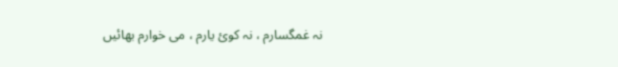نہ غمگسارم ، نہ کوئ یارم ، می خوارم بھائیں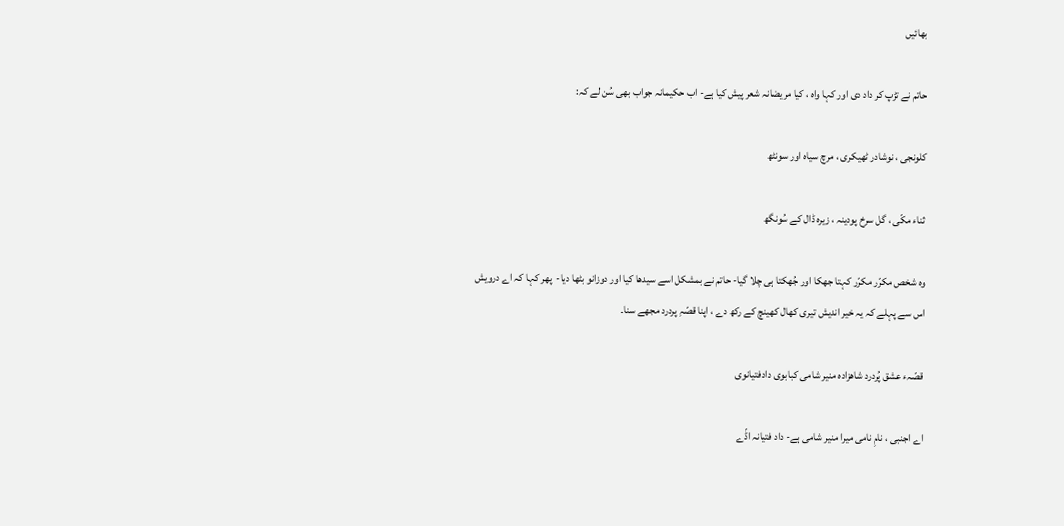بھائیں

حاتم نے تڑپ کر داد دی اور کہا واہ ، کیا مریضانہ شعر پیش کیا ہے- اب حکیمانہ جواب بھی سُن لے کہ:

کلونجی ، نوشادر ٹھیکری ، مرچ سیاہ اور سونٹھ

ثناء مکّی ، گل سرخ پودینہ ، زیرہ ڈال کے سُونگھ

وہ شخص مکرّر مکرّر کہتا جھکا اور جُھکتا ہی چلا گیا- حاتم نے بمشکل اسے سیدھا کیا اور دوزانو بٹھا دیا-  پھر کہا کہ اے درویش اس سے پہلے کہ یہ خیر اندیش تیری کھال کھینچ کے رکھ دے ، اپنا قصّہِ پردرد مجھے سنا۔

قصّہء عشق پُردرد شاھزادہ منیر شامی کبابوی دادفتیانوی

اے اجنبی ، نامِ نامی میرا منیر شامی ہے- داد فتیانہ اڈّے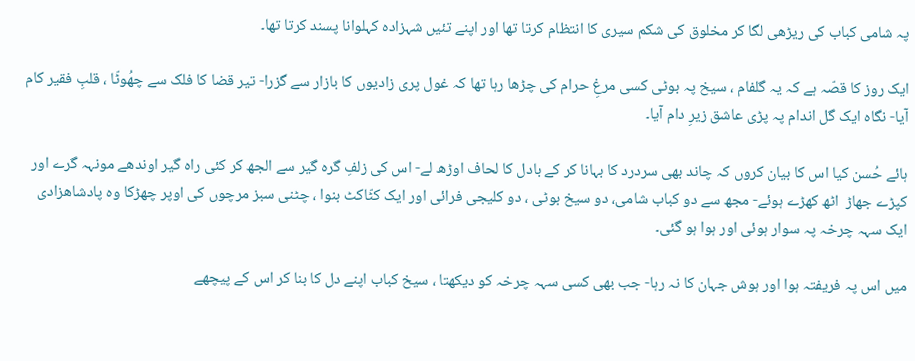پہ شامی کباب کی ریڑھی لگا کر مخلوق کی شکم سیری کا انتظام کرتا تھا اور اپنے تئیں شہزادہ کہلوانا پسند کرتا تھا۔

ایک روز کا قصّہ ہے کہ یہ گلفام ، سیخ پہ بوٹی کسی مرغِ حرام کی چڑھا رہا تھا کہ غول پری زادیوں کا بازار سے گزرا- تیر قضا کا فلک سے چھُوٹّا ، قلبِ فقیر کام آیا- نگاہ ایک گل اندام پہ پڑی عاشق زیرِ دام آیا۔

ہائے حُسن کیا اس کا بیان کروں کہ چاند بھی سردرد کا بہانا کر کے بادل کا لحاف اوڑھ لے- اس کی زلفِ گرہ گیر سے الجھ کر کئی راہ گیر اوندھے مونہہ گرے اور کپڑے جھاڑ  اٹھ کھڑے ہوئے- مجھ سے دو کباب شامی، دو سیخ بوٹی ، دو کلیجی فرائی اور ایک کٹّاکٹ بنوا ، چٹنی سبز مرچوں کی اوپر چھڑکا وہ پادشاھزادی ایک سہہ چرخہ پہ سوار ہوئی اور ہوا ہو گئی۔

میں اس پہ فریفتہ ہوا اور ہوش جہان کا نہ رہا- جب بھی کسی سہہ چرخہ کو دیکھتا ، سیخ کباب اپنے دل کا بنا کر اس کے پیچھے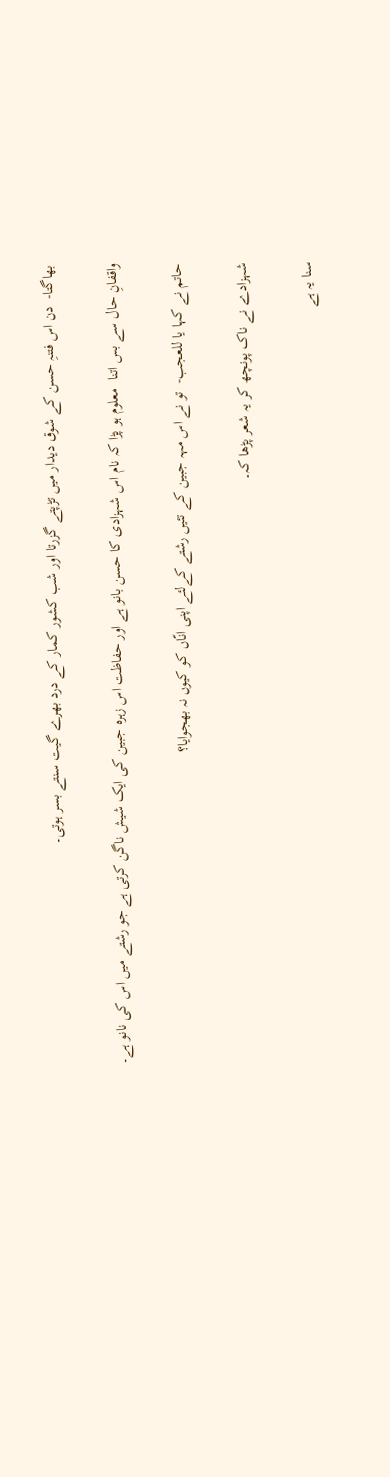بھاگتا-  دن اس فتنہِ حسن کے شوق دیدار میں تڑپتے گزرتا اور شب کشور کمار کے درد بھرے گیت سنتے بسر ہوتی۔

واقفانِ حال سے بس اتنا  معلوم ہو پڑا کہ نام اس شہزادی کا حسن بانو ہے اور حفاظت اس زہرہ جبین کی ایک شیش ناگن کرتی ہے جو رشتے میں اس کی نانو ہے۔

حاتم نے کہا یا للعجب-  تو نے اس مہہ جبین کے تئیں رشتے کےلئے اپنی انّاں کو کیوں نہ بھجوایا؟

شہزادے نے ناک پونچھ کر یہ شعر پڑھا کہ۔

سنا یہ ہے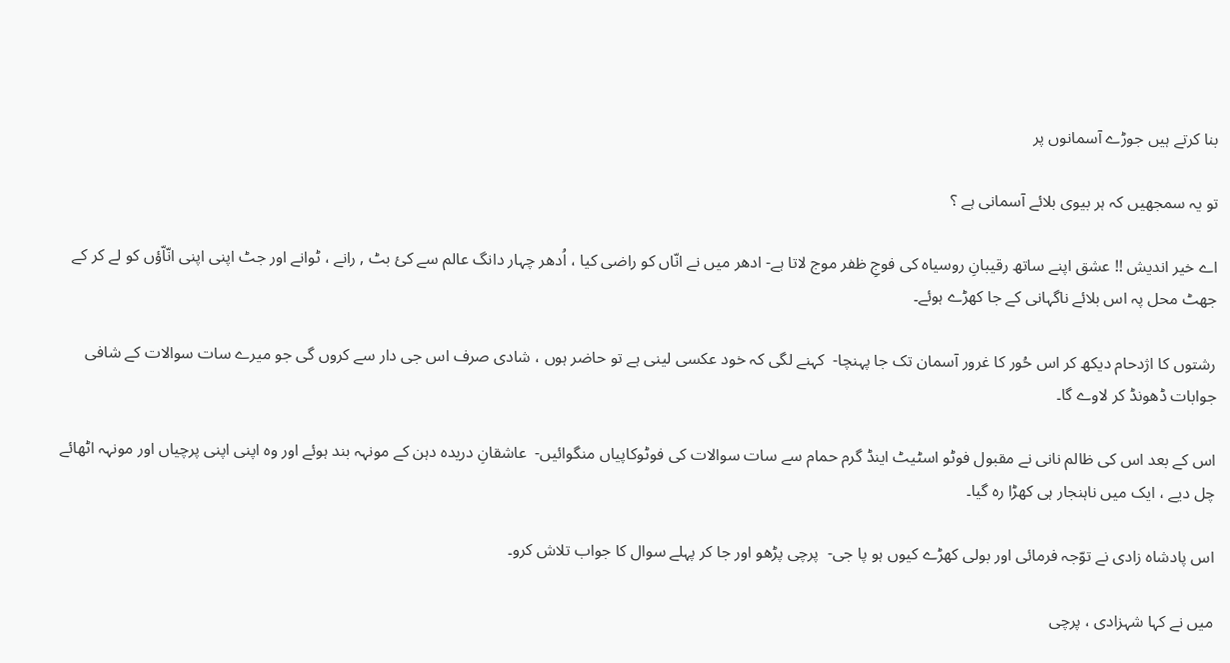بنا کرتے ہیں جوڑے آسمانوں پر

تو یہ سمجھیں کہ ہر بیوی بلائے آسمانی ہے ؟

اے خیر اندیش !! عشق اپنے ساتھ رقیبانِ روسیاہ کی فوجِ ظفر موج لاتا ہے- ادھر میں نے انّاں کو راضی کیا ، اُدھر چہار دانگ عالم سے کئ بٹ , رانے ، ٹوانے اور جٹ اپنی اپنی انّاّؤں کو لے کر کے جھٹ محل پہ اس بلائے ناگہانی کے جا کھڑے ہوئے۔

رشتوں کا اژدحام دیکھ کر اس حُور کا غرور آسمان تک جا پہنچا-  کہنے لگی کہ خود عکسی لینی ہے تو حاضر ہوں ، شادی صرف اس جی دار سے کروں گی جو میرے سات سوالات کے شافی جوابات ڈھونڈ کر لاوے گا۔

اس کے بعد اس کی ظالم نانی نے مقبول فوٹو اسٹیٹ اینڈ گرم حمام سے سات سوالات کی فوٹوکاپیاں منگوائیں-  عاشقانِ دریدہ دہن کے مونہہ بند ہوئے اور وہ اپنی اپنی پرچیاں اور مونہہ اٹھائے چل دیے ، ایک میں ناہنجار ہی کھڑا رہ گیا۔

اس پادشاہ زادی نے توّجہ فرمائی اور بولی کھڑے کیوں ہو پا جی-  پرچی پڑھو اور جا کر پہلے سوال کا جواب تلاش کرو۔

میں نے کہا شہزادی ، پرچی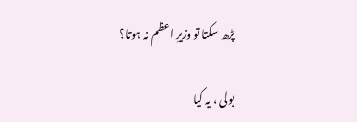پڑھ سکتا تو وزیرِ اعظم نہ ہوتا؟

بولی ، یہ کیا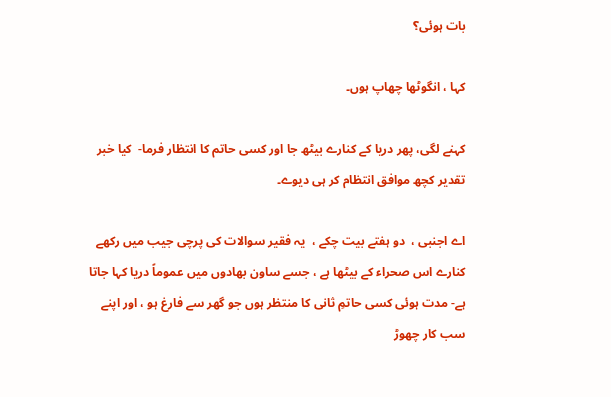بات ہوئی؟

کہا ، انگوٹھا چھاپ ہوں۔

کہنے لگی، پھر دریا کے کنارے بیٹھ جا اور کسی حاتم کا انتظار فرما-  کیا خبر تقدیر کچھ موافق انتظام کر ہی دیوے۔

اے اجنبی ،  دو ہفتے بیت چکے ،  یہ فقیر سوالات کی پرچی جیب میں رکھے کنارے اس صحراء کے بیٹھا ہے ، جسے ساون بھادوں میں عموماً دریا کہا جاتا ہے- مدت ہوئی کسی حاتمِ ثانی کا منتظر ہوں جو گھر سے فارغ ہو ، اور اپنے سب کار چھوڑ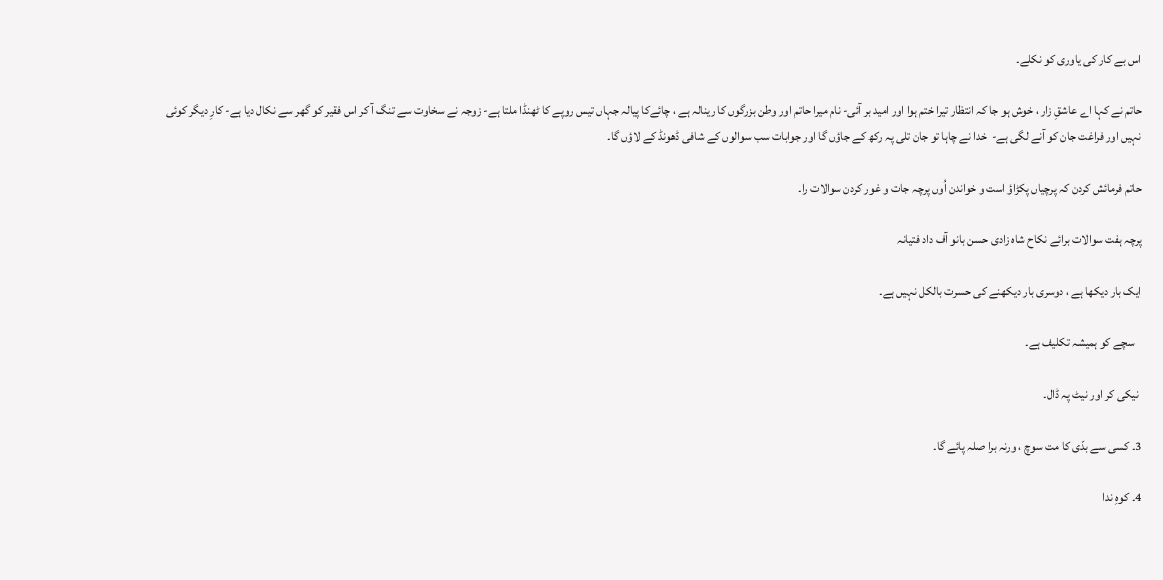اس بے کار کی یاوری کو نکلے۔

حاتم نے کہا اے عاشقِ زار ، خوش ہو جا کہ انتظار تیرا ختم ہوا اور امید بر آئی- نام میرا حاتم اور وطن بزرگوں کا رینالہ ہے ، چائےکا پیالہ جہاں تیس روپے کا ٹھنڈا ملتا ہے- زوجہ نے سخاوت سے تنگ آ کر اس فقیر کو گھر سے نکال دیا ہے- کارِ دیگر کوئی نہیں اور فراغت جان کو آنے لگی ہے-  خدا نے چاہا تو جان تلی پہ رکھ کے جاؤں گا اور جوابات سب سوالوں کے شافی ڈھونڈ کے لاؤں گا۔

حاتم فرمائش کردن کہ پرچیاں پکڑاؤ است و خواندن اُوں پرچہ جات و غور کردن سوالات را۔

پرچہ ہفت سوالات برائے نکاح شاہ زادی حسن بانو آف داد فتیانہ

ایک بار دیکھا ہے ، دوسری بار دیکھنے کی حسرت بالکل نہیں ہے۔

   سچے کو ہمیشہ تکلیف ہے۔

 نیکی کر اور نیٹ پہ ڈال۔

3۔ کسی سے بدّی کا مت سوچ ، ورنہ برا صلہ پائے گا۔

4۔ کوہِ ندا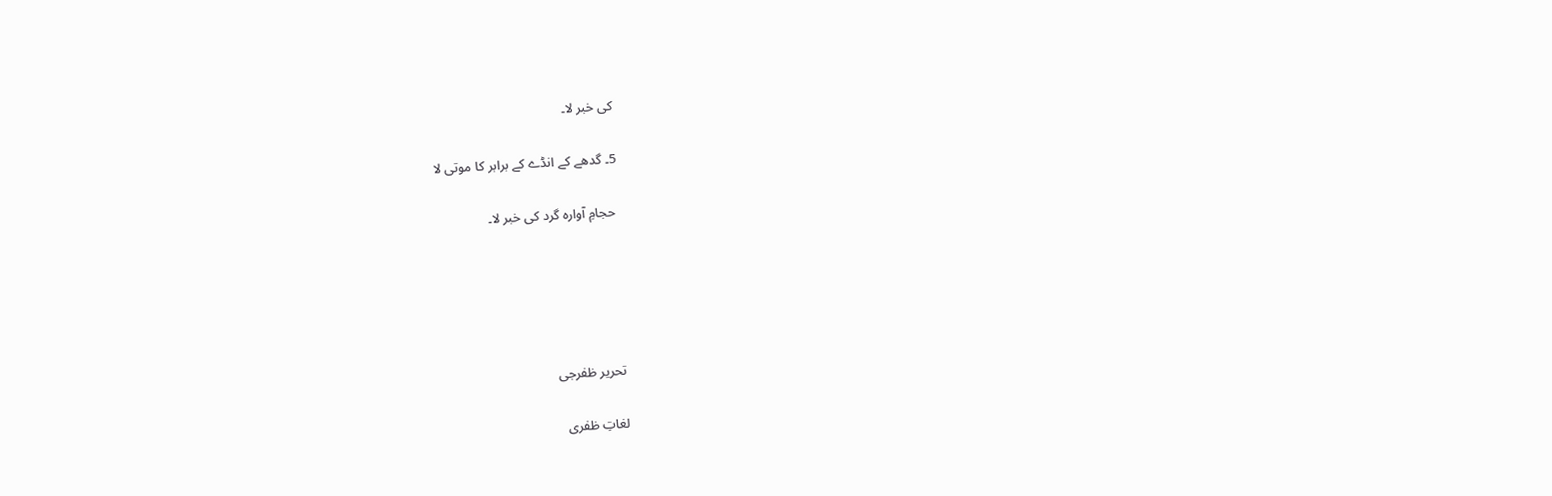کی خبر لا۔

5۔ گدھے کے انڈے کے برابر کا موتی لا

 حجامِ آوارہ گرد کی خبر لا۔





تحریر ظفرجی

لغاتِ ظفری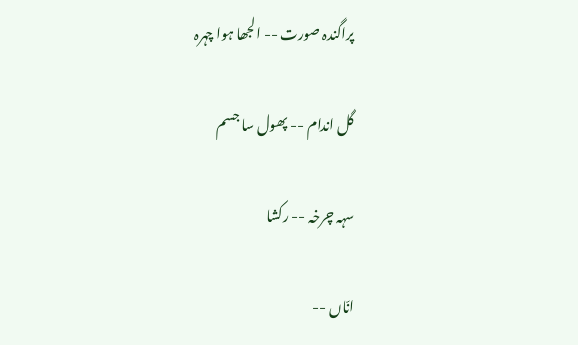پراگندہ صورت -- الجھا ہوا چہرہ

گل اندام -- پھول سا جسم

سہہ چرخہ -- رکشا

انّاں --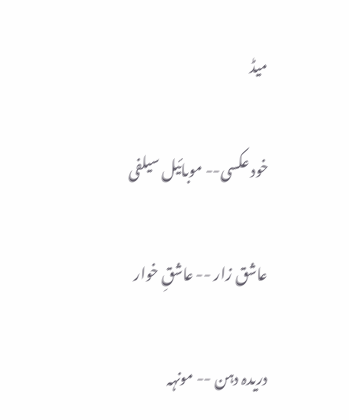میڈ

خود عکسی-- موبائیل سیلفی

عاشق زار -- عاشقِ خوار

دریدہ دہن -- مونہہ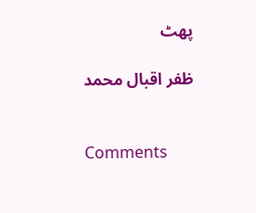پھٹ

ظفر اقبال محمد


Comments